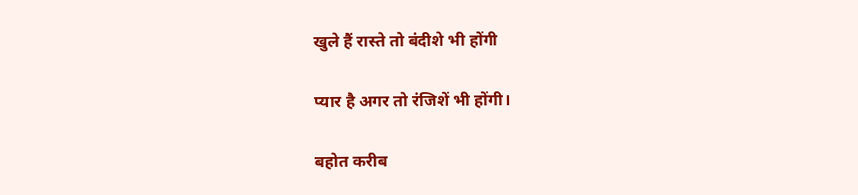खुले हैं रास्ते तो बंदीशे भी होंगी

प्यार है अगर तो रंजिशें भी होंगी।

बहोत करीब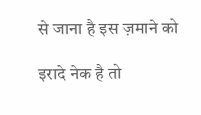से जाना है इस ज़माने को

इरादे नेक है तो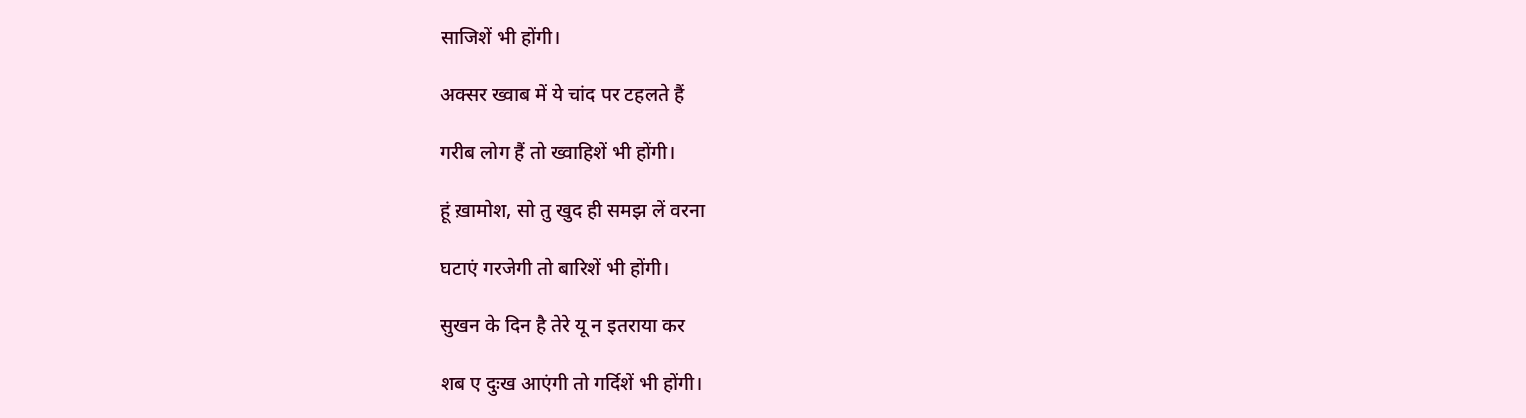साजिशें भी होंगी।

अक्सर ख्वाब में ये चांद पर टहलते हैं

गरीब लोग हैं तो ख्वाहिशें भी होंगी।

हूं ख़ामोश, सो तु खुद ही समझ लें वरना

घटाएं गरजेगी तो बारिशें भी होंगी।

सुखन के दिन है तेरे यू न इतराया कर

शब ए दुःख आएंगी तो गर्दिशें भी होंगी।